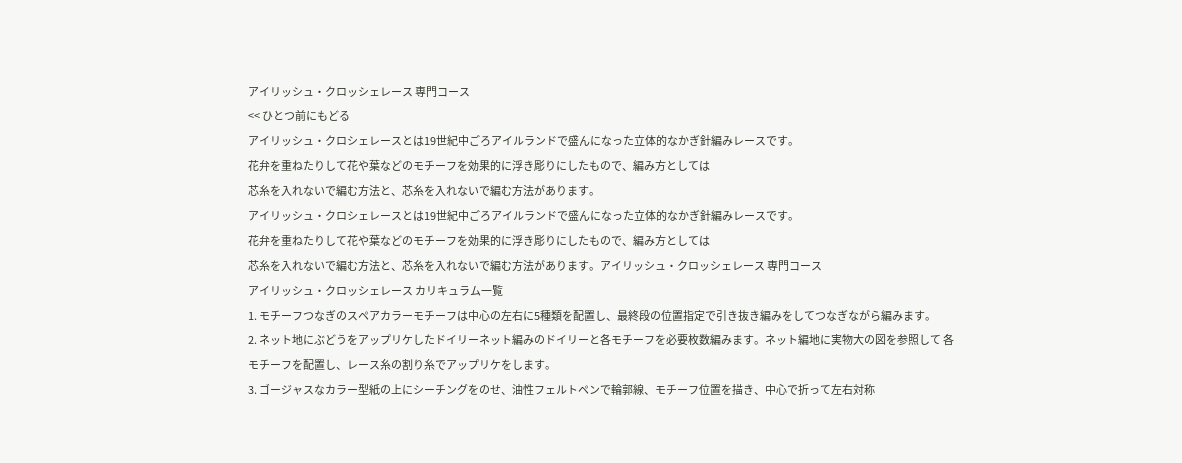アイリッシュ・クロッシェレース 専門コース
<< ひとつ前にもどる
アイリッシュ・クロシェレースとは19世紀中ごろアイルランドで盛んになった立体的なかぎ針編みレースです。
花弁を重ねたりして花や葉などのモチーフを効果的に浮き彫りにしたもので、編み方としては
芯糸を入れないで編む方法と、芯糸を入れないで編む方法があります。
アイリッシュ・クロシェレースとは19世紀中ごろアイルランドで盛んになった立体的なかぎ針編みレースです。
花弁を重ねたりして花や葉などのモチーフを効果的に浮き彫りにしたもので、編み方としては
芯糸を入れないで編む方法と、芯糸を入れないで編む方法があります。アイリッシュ・クロッシェレース 専門コース
アイリッシュ・クロッシェレース カリキュラム一覧
1. モチーフつなぎのスペアカラーモチーフは中心の左右に5種類を配置し、最終段の位置指定で引き抜き編みをしてつなぎながら編みます。
2. ネット地にぶどうをアップリケしたドイリーネット編みのドイリーと各モチーフを必要枚数編みます。ネット編地に実物大の図を参照して 各モチーフを配置し、レース糸の割り糸でアップリケをします。
3. ゴージャスなカラー型紙の上にシーチングをのせ、油性フェルトペンで輪郭線、モチーフ位置を描き、中心で折って左右対称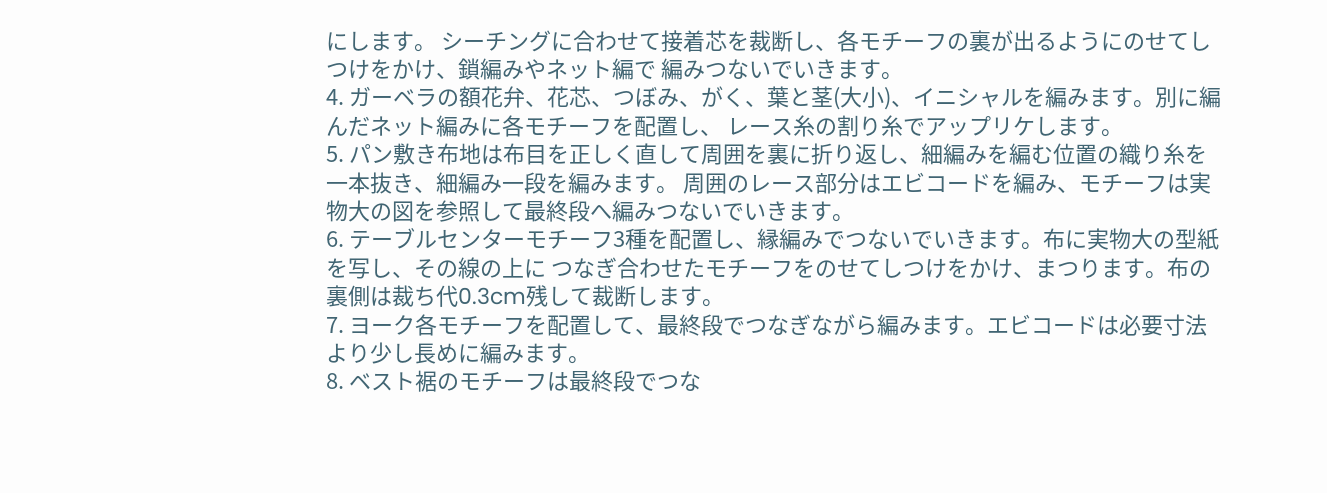にします。 シーチングに合わせて接着芯を裁断し、各モチーフの裏が出るようにのせてしつけをかけ、鎖編みやネット編で 編みつないでいきます。
4. ガーベラの額花弁、花芯、つぼみ、がく、葉と茎(大小)、イニシャルを編みます。別に編んだネット編みに各モチーフを配置し、 レース糸の割り糸でアップリケします。
5. パン敷き布地は布目を正しく直して周囲を裏に折り返し、細編みを編む位置の織り糸を一本抜き、細編み一段を編みます。 周囲のレース部分はエビコードを編み、モチーフは実物大の図を参照して最終段へ編みつないでいきます。
6. テーブルセンターモチーフ3種を配置し、縁編みでつないでいきます。布に実物大の型紙を写し、その線の上に つなぎ合わせたモチーフをのせてしつけをかけ、まつります。布の裏側は裁ち代0.3cm残して裁断します。
7. ヨーク各モチーフを配置して、最終段でつなぎながら編みます。エビコードは必要寸法より少し長めに編みます。
8. ベスト裾のモチーフは最終段でつな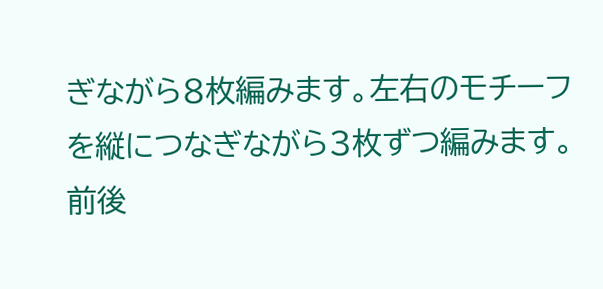ぎながら8枚編みます。左右のモチーフを縦につなぎながら3枚ずつ編みます。 前後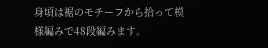身頃は裾のモチーフから拾って模様編みで48段編みます。